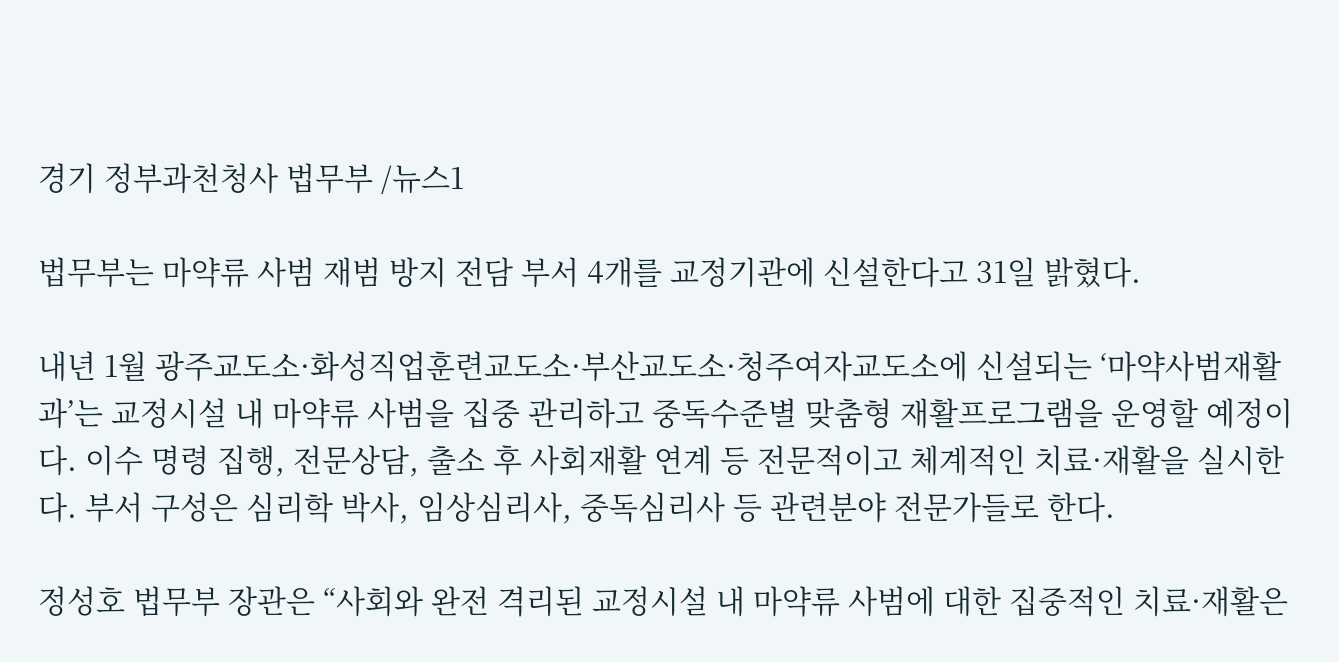경기 정부과천청사 법무부 /뉴스1

법무부는 마약류 사범 재범 방지 전담 부서 4개를 교정기관에 신설한다고 31일 밝혔다.

내년 1월 광주교도소·화성직업훈련교도소·부산교도소·청주여자교도소에 신설되는 ‘마약사범재활과’는 교정시설 내 마약류 사범을 집중 관리하고 중독수준별 맞춤형 재활프로그램을 운영할 예정이다. 이수 명령 집행, 전문상담, 출소 후 사회재활 연계 등 전문적이고 체계적인 치료·재활을 실시한다. 부서 구성은 심리학 박사, 임상심리사, 중독심리사 등 관련분야 전문가들로 한다.

정성호 법무부 장관은 “사회와 완전 격리된 교정시설 내 마약류 사범에 대한 집중적인 치료·재활은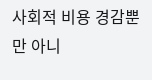사회적 비용 경감뿐만 아니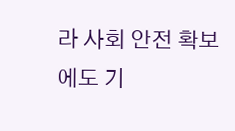라 사회 안전 확보에도 기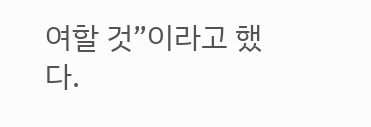여할 것”이라고 했다.